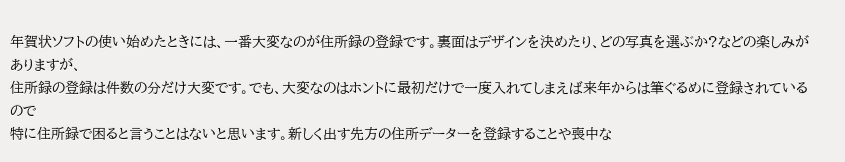年賀状ソフトの使い始めたときには、一番大変なのが住所録の登録です。裏面はデザインを決めたり、どの写真を選ぶか?などの楽しみがありますが、
住所録の登録は件数の分だけ大変です。でも、大変なのはホントに最初だけで一度入れてしまえば来年からは筆ぐるめに登録されているので
特に住所録で困ると言うことはないと思います。新しく出す先方の住所データーを登録することや喪中な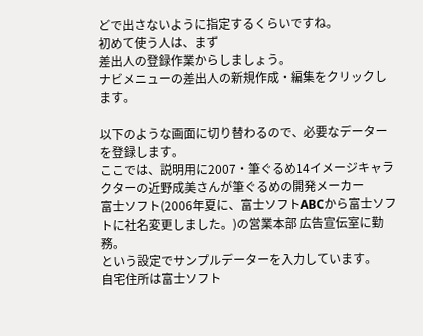どで出さないように指定するくらいですね。
初めて使う人は、まず
差出人の登録作業からしましょう。
ナビメニューの差出人の新規作成・編集をクリックします。

以下のような画面に切り替わるので、必要なデーターを登録します。
ここでは、説明用に2007・筆ぐるめ14イメージキャラクターの近野成美さんが筆ぐるめの開発メーカー
富士ソフト(2006年夏に、富士ソフトABCから富士ソフトに社名変更しました。)の営業本部 広告宣伝室に勤務。
という設定でサンプルデーターを入力しています。
自宅住所は富士ソフト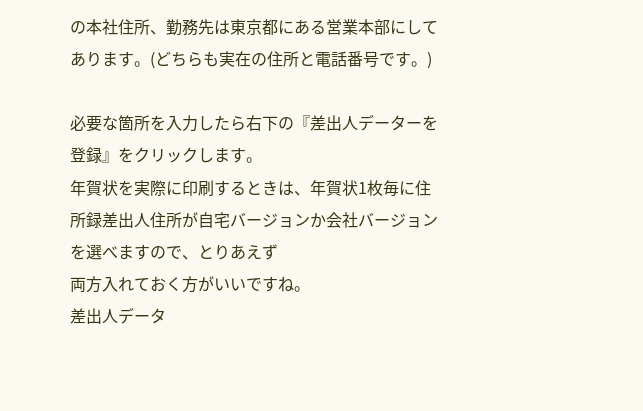の本社住所、勤務先は東京都にある営業本部にしてあります。(どちらも実在の住所と電話番号です。)

必要な箇所を入力したら右下の『差出人データーを登録』をクリックします。
年賀状を実際に印刷するときは、年賀状1枚毎に住所録差出人住所が自宅バージョンか会社バージョンを選べますので、とりあえず
両方入れておく方がいいですね。
差出人データ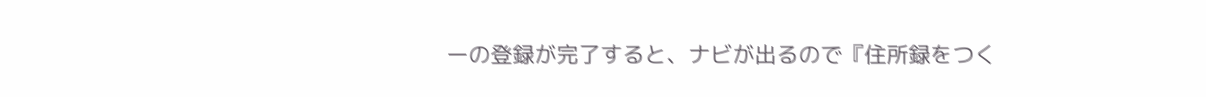ーの登録が完了すると、ナビが出るので『住所録をつく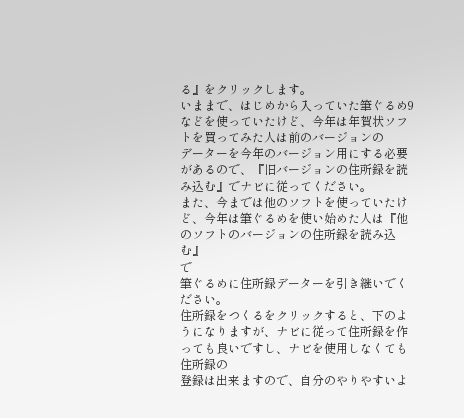る』をクリックします。
いままで、はじめから入っていた筆ぐるめ9などを使っていたけど、今年は年賀状ソフトを買ってみた人は前のバージョンの
データーを今年のバージョン用にする必要があるので、『旧バージョンの住所録を読み込む』でナビに従ってください。
また、今までは他のソフトを使っていたけど、今年は筆ぐるめを使い始めた人は『他のソフトのバージョンの住所録を読み込む』
で
筆ぐるめに住所録データーを引き継いでください。
住所録をつくるをクリックすると、下のようになりますが、ナビに従って住所録を作っても良いですし、ナビを使用しなくても住所録の
登録は出来ますので、自分のやりやすいよ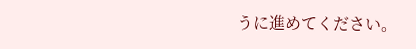うに進めてください。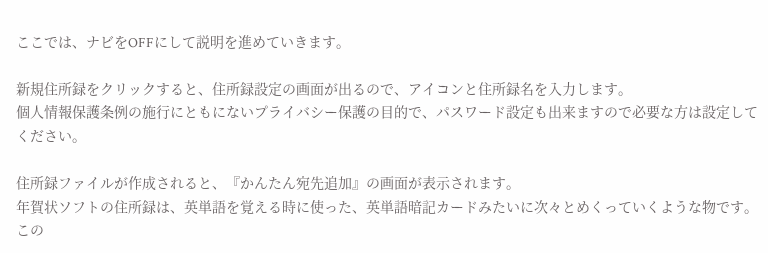ここでは、ナビをOFFにして説明を進めていきます。

新規住所録をクリックすると、住所録設定の画面が出るので、アイコンと住所録名を入力します。
個人情報保護条例の施行にともにないプライバシー保護の目的で、パスワード設定も出来ますので必要な方は設定してください。

住所録ファイルが作成されると、『かんたん宛先追加』の画面が表示されます。
年賀状ソフトの住所録は、英単語を覚える時に使った、英単語暗記カードみたいに次々とめくっていくような物です。
この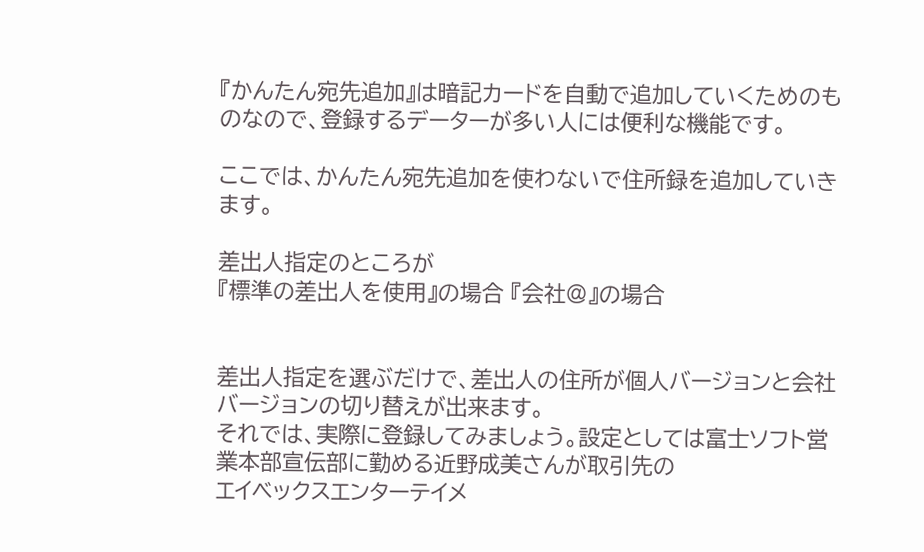『かんたん宛先追加』は暗記カードを自動で追加していくためのものなので、登録するデーターが多い人には便利な機能です。

ここでは、かんたん宛先追加を使わないで住所録を追加していきます。

差出人指定のところが
『標準の差出人を使用』の場合 『会社@』の場合


差出人指定を選ぶだけで、差出人の住所が個人バージョンと会社バージョンの切り替えが出来ます。
それでは、実際に登録してみましょう。設定としては富士ソフト営業本部宣伝部に勤める近野成美さんが取引先の
エイベックスエンターテイメ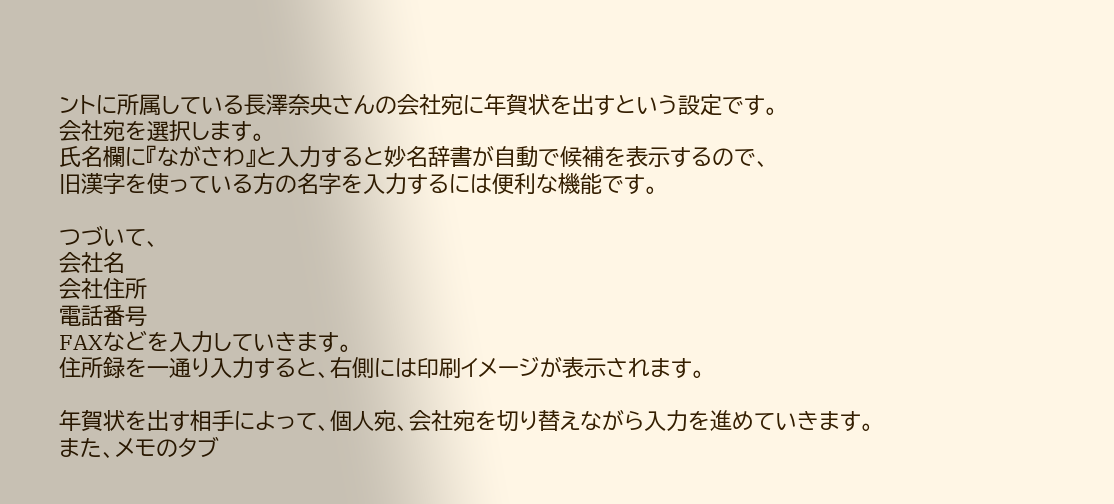ントに所属している長澤奈央さんの会社宛に年賀状を出すという設定です。
会社宛を選択します。
氏名欄に『ながさわ』と入力すると妙名辞書が自動で候補を表示するので、
旧漢字を使っている方の名字を入力するには便利な機能です。

つづいて、
会社名
会社住所
電話番号
FAXなどを入力していきます。
住所録を一通り入力すると、右側には印刷イメージが表示されます。

年賀状を出す相手によって、個人宛、会社宛を切り替えながら入力を進めていきます。
また、メモのタブ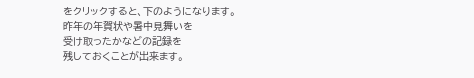をクリックすると、下のようになります。
昨年の年賀状や暑中見舞いを
受け取ったかなどの記録を
残しておくことが出来ます。